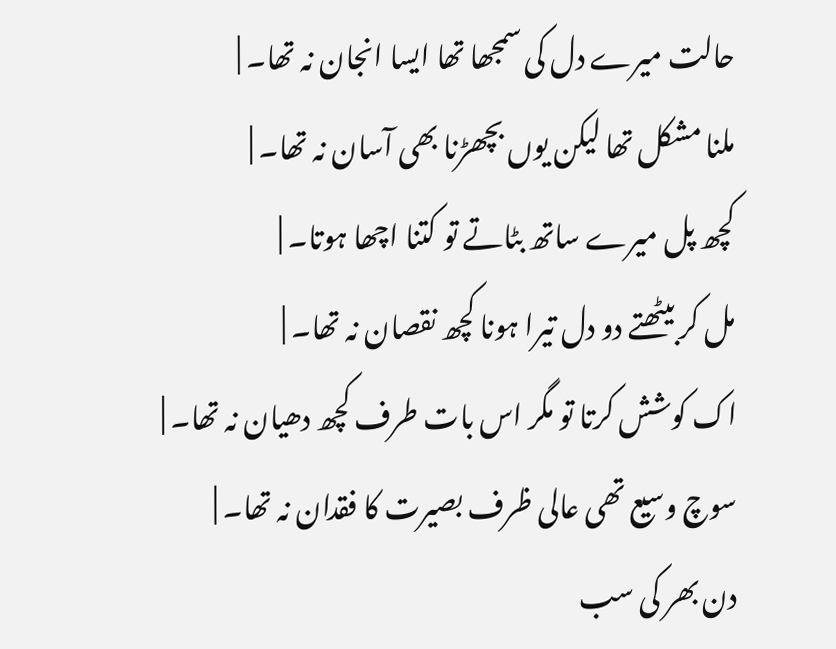حالت میرے دل کی سمجھا تھا ایسا انجان نہ تھا۔ |
ملنا مشکل تھا لیکن یوں بچھڑنا بھی آسان نہ تھا۔ |
کچھ پل میرے ساتھ بٹاتے تو کتنا اچھا ہوتا۔ |
مل کر بیٹھتے دو دل تیرا ہونا کچھ نقصان نہ تھا۔ |
اک کوشش کرتا تو مگر اس بات طرف کچھ دھیان نہ تھا۔ |
سوچ وسیع تھی عالی ظرف بصیرت کا فقدان نہ تھا۔ |
دن بھر کی سب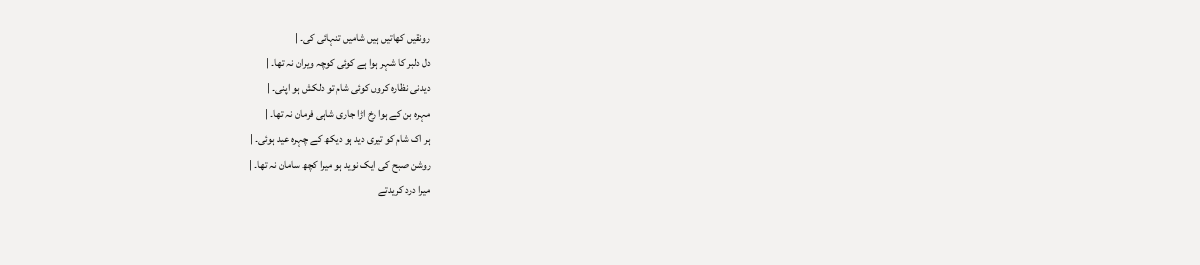رونقیں کھاتیں ہیں شامیں تنہائی کی۔ |
دل دلبر کا شہر ہوا ہے کوئی کوچہ ویران نہ تھا۔ |
دیدنی نظارہ کروں کوئی شام تو دلکش ہو اپنی۔ |
مہرہ بن کے ہوا رخ اڑا جاری شاہی فرمان نہ تھا۔ |
ہر اک شام کو تیری دید ہو دیکھ کے چہرہ عید ہوئی۔ |
روشن صبح کی ایک نوید ہو میرا کچھ سامان نہ تھا۔ |
میرا درد کریدتے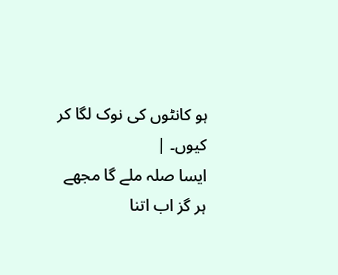ہو کانٹوں کی نوک لگا کر کیوں۔ |
ایسا صلہ ملے گا مجھے ہر گز اب اتنا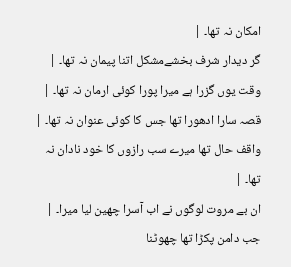امکان نہ تھا۔ |
گر دیدار شرف بخشےمشکل اتنا پیمان نہ تھا۔ |
وقت یوں گزرا ہے میرا پورا کوئی ارمان نہ تھا۔ |
قصہ سارا ادھورا تھا جس کا کوئی عنوان نہ تھا۔ |
واقف حال تھا میرے سب رازوں کا خود نادان نہ تھا۔ |
ان بے مروت لوگوں نے اب آسرا چھین لیا میرا۔ |
جب دامن پکڑا تھا چھوٹنا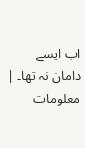اب ایسے دامان نہ تھا۔ |
معلومات